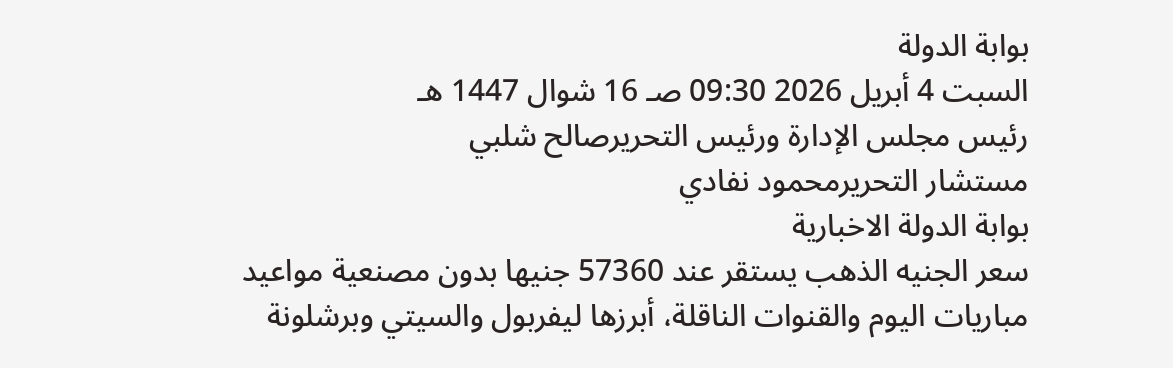بوابة الدولة
السبت 4 أبريل 2026 09:30 صـ 16 شوال 1447 هـ
رئيس مجلس الإدارة ورئيس التحريرصالح شلبي
مستشار التحريرمحمود نفادي
بوابة الدولة الاخبارية
سعر الجنيه الذهب يستقر عند 57360 جنيها بدون مصنعية مواعيد مباريات اليوم والقنوات الناقلة، أبرزها ليفربول والسيتي وبرشلونة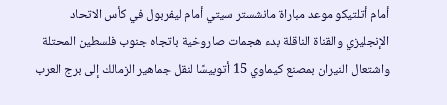أمام أتلتيكو موعد مباراة مانشستر سيتي أمام ليفربول في كأس الاتحاد الإنجليزي والقناة الناقلة بدء هجمات صاروخية باتجاه جنوب فلسطين المحتلة واشتعال النيران بمصنع كيماوي 15 أتوبيسًا لنقل جماهير الزمالك إلى برج العرب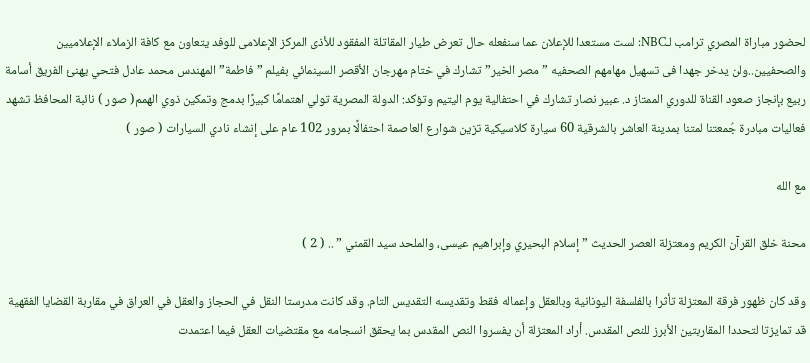لحضور مباراة المصري ترامب لـNBC: لست مستعدا للإعلان عما سنفعله حال تعرض طيار المقاتلة المفقود للأذى المركز الإعلامى للوفد يتعاون مع كافة الزملاء الإعلاميين والصحفيين..ولن يدخر جهدا فى تسهيل مهامهم الصحفيه ”مصر الخير” تشارك في ختام مهرجان الأقصر السينمائي بفيلم ”فاطمة” المهندس محمد عادل فتحي يهنئ الفريق أسامة ربيع بإنجاز صعود القناة للدوري الممتاز د. عبير نصار تشارك في احتفالية يوم اليتيم وتؤكد: الدولة المصرية تولي اهتمامًا كبيرًا بدمج وتمكين ذوي الهمم( صور ) نائبة المحافظ تشهد فعاليات مبادرة جُمعتنا لمتنا بمدينة العاشر بالشرقية 60 سيارة كلاسيكية تزين شوارع العاصمة احتفالًا بمرور 102 عام على إنشاء نادي السيارات ( صور )

مع الله

محنة خلق القرآن الكريم ومعتزلة العصر الحديث ” إسلام البحيري وإبراهيم عيسى، والملحد سيد القمني ” .. ( 2 )

وقد كان ظهور فرقة المعتزلة تأثرا بالفلسفة اليونانية وبالعقل وإعماله فقط وتقديسه التقديس التام. وقد كانت مدرستا النقل في الحجاز والعقل في العراق في مقاربة القضايا الفقهية قد تمايزتا لتحددا المقاربتين الأبرز للنص المقدس. أراد المعتزلة أن يفسروا النص المقدس بما يحقق انسجامه مع مقتضيات العقل فيما اعتمدت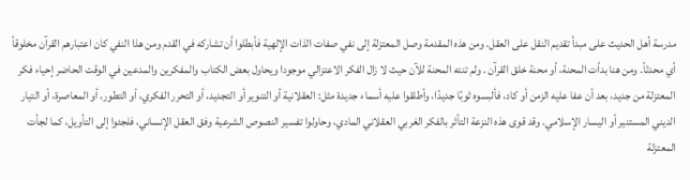مدرسة أهل الحديث على مبدأ تقديم النقل على العقل. ومن هذه المقدمة وصل المعتزلة إلى نفي صفات الذات الإلهية فأبطلوا أن تشاركه في القدم ومن هذا النفي كان اعتبارهم القرآن مخلوقاً أي محدثاً. ومن هنا بدأت المحنة، أو محنة خلق القرآن . ولم تنته المحنة للآن حيث لا زال الفكر الاعتزالي موجودا ويحاول بعض الكتاب والمفكرين والمدعين في الوقت الحاضر إحياء فكر المعتزلة من جديد، بعد أن عفا عليه الزمن أو كاد، فألبسوه ثوبًا جديدًا، وأطلقوا عليه أسماء جديدة مثل: العقلانية أو التنوير أو التجديد، أو التحرر الفكري، أو التطور، أو المعاصرة، أو التيار الديني المستنير أو اليسار الإسلامي. وقد قوى هذه النزعة التأثر بالفكر الغربي العقلاني المادي، وحاولوا تفسير النصوص الشرعية وفق العقل الإنساني، فلجئوا إلى التأويل، كما لجأت المعتزلة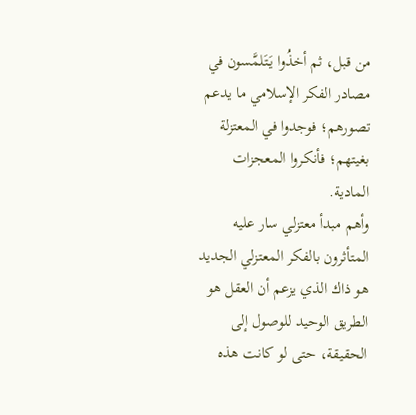من قبل، ثم أخذُوا يَتَلمَّسون في مصادر الفكر الإسلامي ما يدعم تصورهم؛ فوجدوا في المعتزلة بغيتهم؛ فأنكروا المعجزات المادية.
وأهم مبدأ معتزلي سار عليه المتأثرون بالفكر المعتزلي الجديد هو ذاك الذي يزعم أن العقل هو الطريق الوحيد للوصول إلى الحقيقة، حتى لو كانت هذه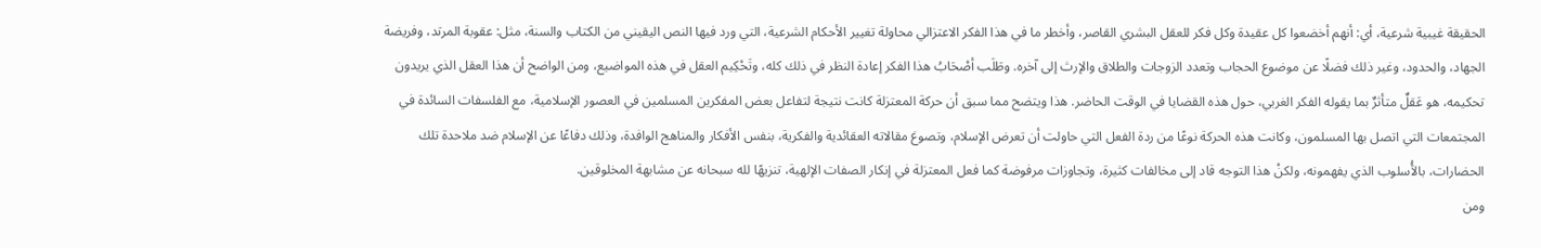الحقيقة غيبية شرعية، أي: أنهم أخضعوا كل عقيدة وكل فكر للعقل البشري القاصر، وأخطر ما في هذا الفكر الاعتزالي محاولة تغيير الأحكام الشرعية، التي ورد فيها النص اليقيني من الكتاب والسنة، مثل: عقوبة المرتد، وفريضة الجهاد، والحدود، وغير ذلك فضلًا عن موضوع الحجاب وتعدد الزوجات والطلاق والإرث إلى آخره. وطَلَب أصْحَابُ هذا الفكر إعادة النظر في ذلك كله، وتَحْكِيم العقل في هذه المواضيع، ومن الواضح أن هذا العقل الذي يريدون تحكيمه، هو عَقلٌ متأثرٌ بما يقوله الفكر الغربي، حول هذه القضايا في الوقت الحاضر. هذا ويتضح مما سبق أن حركة المعتزلة كانت نتيجة لتفاعل بعض المفكرين المسلمين في العصور الإسلامية، مع الفلسفات السائدة في المجتمعات التي اتصل بها المسلمون، وكانت هذه الحركة نوعًا من ردة الفعل التي حاولت أن تعرض الإسلام، وتصوغ مقالاته العقائدية والفكرية، بنفس الأفكار والمناهج الوافدة، وذلك دفاعًا عن الإسلام ضد ملاحدة تلك الحضارات، بالأُسلوب الذي يفهمونه، ولكنْ هذا التوجه قاد إلى مخالفات كثيرة، وتجاوزات مرفوضة كما فعل المعتزلة في إنكار الصفات الإلهية، تنزيهًا لله سبحانه عن مشابهة المخلوقين.
ومن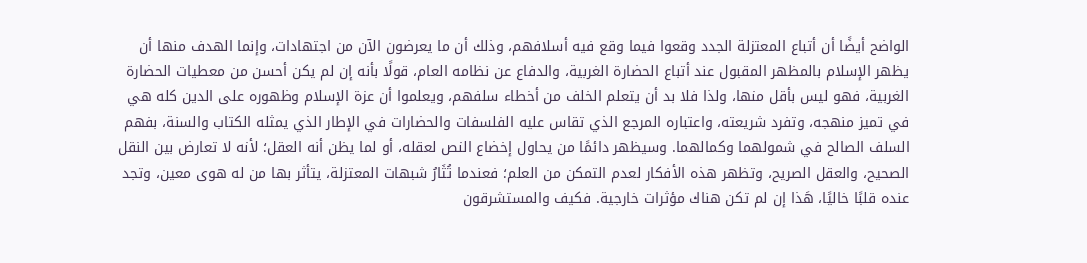الواضح أيضًا أن أتباع المعتزلة الجدد وقعوا فيما وقع فيه أسلافهم، وذلك أن ما يعرضون الآن من اجتهادات، وإنما الهدف منها أن يظهر الإسلام بالمظهر المقبول عند أتباع الحضارة الغربية، والدفاع عن نظامه العام، قولًا بأنه إن لم يكن أحسن من معطيات الحضارة الغربية، فهو ليس بأقل منها، ولذا فلا بد أن يتعلم الخلف من أخطاء سلفهم، ويعلموا أن عزة الإسلام وظهوره على الدين كله هي في تميز منهجه، وتفرد شريعته، واعتباره المرجع الذي تقاس عليه الفلسفات والحضارات في الإطار الذي يمثله الكتاب والسنة، بفهم السلف الصالح في شمولهما وكمالهما. وسيظهر دائمًا من يحاول إخضاع النص لعقله، أو لما يظن أنه العقل؛ لأنه لا تعارض بين النقل الصحيح، والعقل الصريح، وتظهر هذه الأفكار لعدم التمكن من العلم؛ فعندما تُثَارُ شبهات المعتزلة، يتأثر بها من له هوى معين، وتجد عنده قلبًا خاليًا، هَذا إن لم تكن هناك مؤثرات خارجية. فكيف والمستشرقون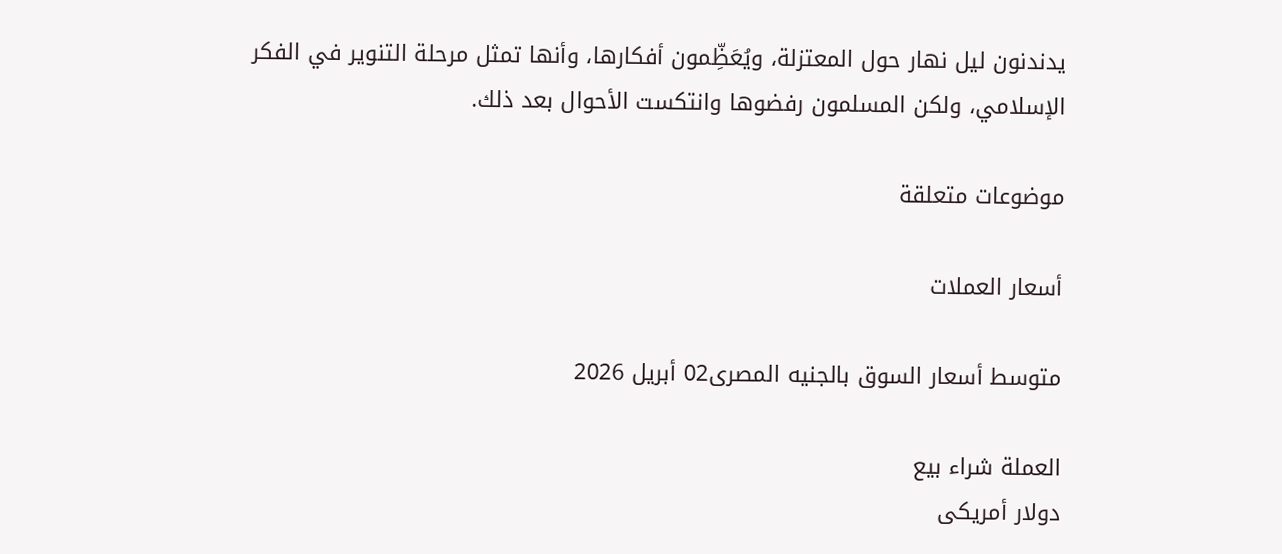يدندنون ليل نهار حول المعتزلة، ويُعَظِّمون أفكارها، وأنها تمثل مرحلة التنوير في الفكر الإسلامي، ولكن المسلمون رفضوها وانتكست الأحوال بعد ذلك.

موضوعات متعلقة

أسعار العملات

متوسط أسعار السوق بالجنيه المصرى02 أبريل 2026

العملة شراء بيع
دولار أمريكى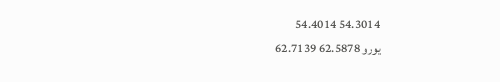54.3014 54.4014
يورو 62.5878 62.7139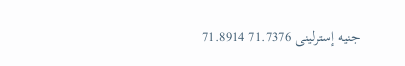جنيه إسترلينى 71.7376 71.8914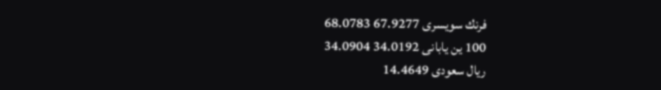فرنك سويسرى 67.9277 68.0783
100 ين يابانى 34.0192 34.0904
ريال سعودى 14.4649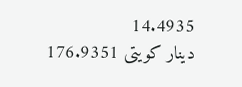14.4935
دينار كويتى 176.9351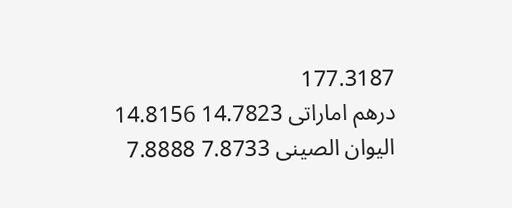177.3187
درهم اماراتى 14.7823 14.8156
اليوان الصينى 7.8733 7.8888